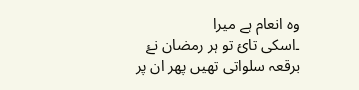وہ انعام ہے میرا
۔اسکی تائ تو ہر رمضان نۓ برقعہ سلواتی تھیں پھر ان پر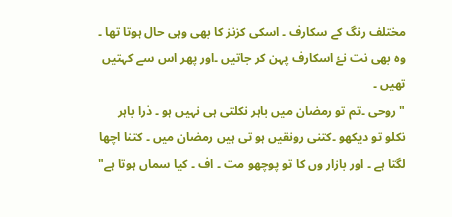مختلف رنگ کے سکارف ۔ اسکی کزنز کا بھی وہی حال ہوتا تھا ۔ وہ بھی نت نۓ اسکارف پہن کر جاتیں ۔اور پھر اس سے کہتیں تھیں ۔
" روحی ۔تم تو رمضان میں باہر نکلتی ہی نہیں ہو ۔ ذرا باہر نکلو تو دیکھو ۔کتنی رونقیں ہو تی ہیں رمضان میں ۔ کتنا اچھا لگتا ہے ۔ اور بازار وں کا تو پوچھو مت ۔ اف ۔ کیا سماں ہوتا ہے"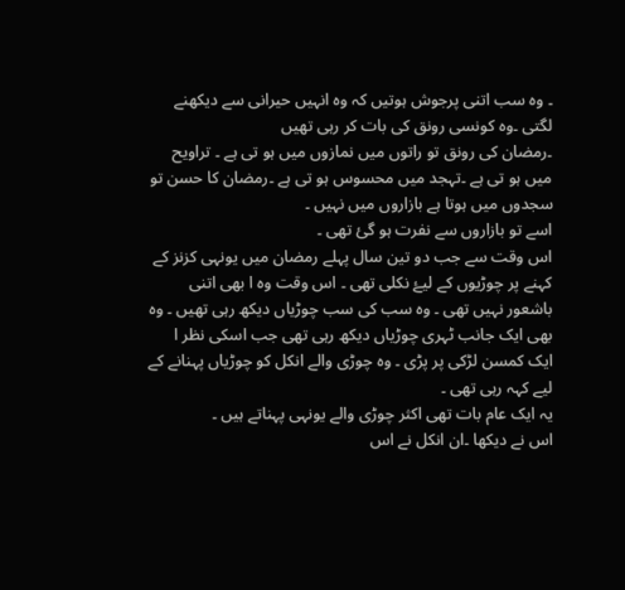۔ وہ سب اتنی پرجوش ہوتیں کہ وہ انہیں حیرانی سے دیکھنے لگتی ۔وہ کونسی رونق کی بات کر رہی تھیں
۔رمضان کی رونق تو راتوں میں نمازوں میں ہو تی ہے ۔ تراویح میں ہو تی ہے ۔تہجد میں محسوس ہو تی ہے ۔رمضان کا حسن تو سجدوں میں ہوتا ہے بازاروں میں نہیں ۔
اسے تو بازاروں سے نفرت ہو گئ تھی ۔
اس وقت سے جب دو تین سال پہلے رمضان میں یونہی کزنز کے کہنے پر چوڑیوں کے لیۓ نکلی تھی ۔ اس وقت وہ ا بھی اتنی باشعور نہیں تھی ۔ وہ سب کی سب چوڑیاں دیکھ رہی تھیں ۔ وہ بھی ایک جانب ٹہری چوڑیاں دیکھ رہی تھی جب اسکی نظر ا ایک کمسن لڑکی پر پڑی ۔ وہ چوڑی والے انکل کو چوڑیاں پہنانے کے لیے کہہ رہی تھی ۔
یہ ایک عام بات تھی اکثر چوڑی والے یونہی پہناتے ہیں ۔
اس نے دیکھا ۔ان انکل نے اس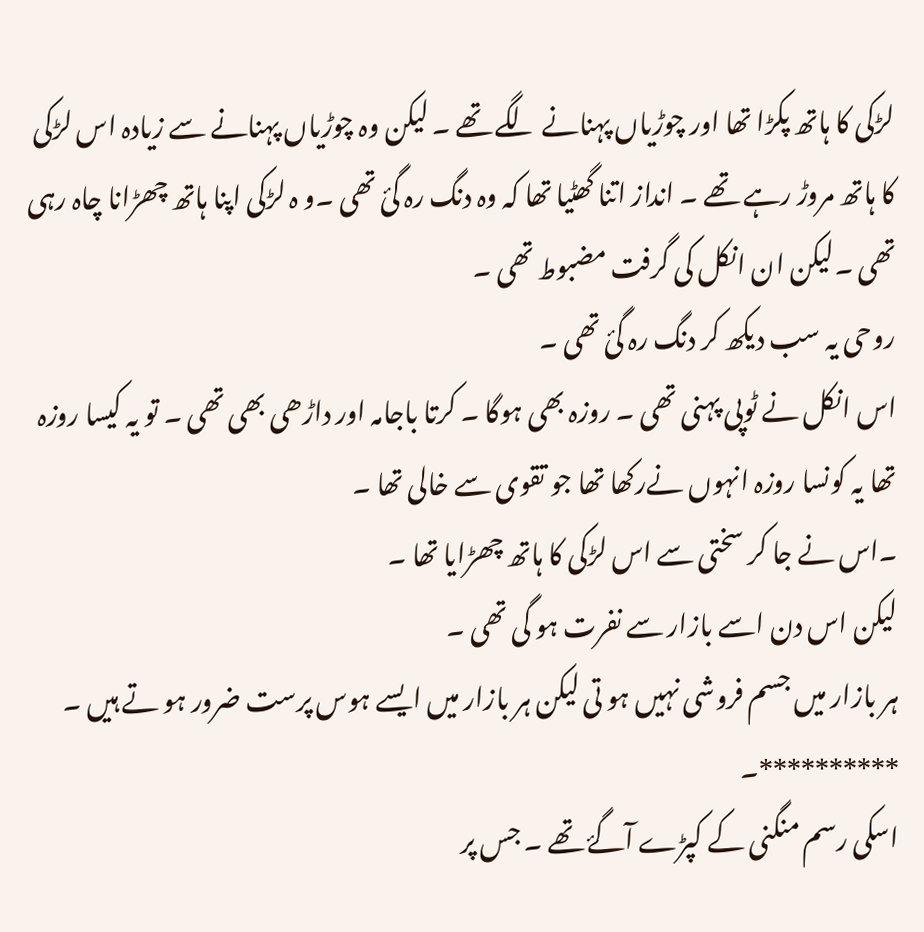لڑکی کا ہاتھ پکڑا تھا اور چوڑیاں پہنانے لگے تھے ۔ لیکن وہ چوڑیاں پہنانے سے زیادہ اس لڑکی کا ہاتھ مروڑ رہے تھے ۔ انداز اتنا گھٹیا تھا کہ وہ دنگ رہ گئ تھی ۔و ہ لڑکی اپنا ہاتھ چھڑانا چاہ رہی تھی ۔لیکن ان انکل کی گرفت مضبوط تھی ۔
روحی یہ سب دیکھ کر دنگ رہ گئ تھی ۔
اس انکل نے ٹوپی پہنی تھی ۔ روزہ بھی ہوگا ۔ کرتا باجامہ اور داڑھی بھی تھی ۔ تو یہ کیسا روزہ تھا یہ کونسا روزہ انہوں نےرکھا تھا جو تقوی سے خالی تھا ۔
۔اس نے جا کر سختی سے اس لڑکی کا ہاتھ چھڑایا تھا ۔
لیکن اس دن اسے بازار سے نفرت ہو گی تھی ۔
ہر بازار میں جسم فروشی نہیں ہو تی لیکن ہر بازار میں ایسے ہوس پرست ضرور ہو تے ہیں ۔
**********۔
اسکی رسم منگنی کے کپڑے آگۓ تھے ۔ جس پر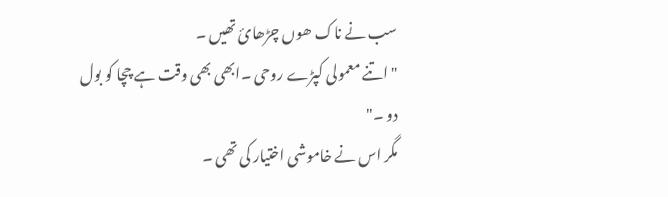سب نے ناک ھوں چڑھائ تھیں ۔
" اتنے معمولی کپڑے روحی ۔ابھی بھی وقت ہے چچا کو بول دو ۔"
مگر اس نے خاموشی اختیار کی تھی ۔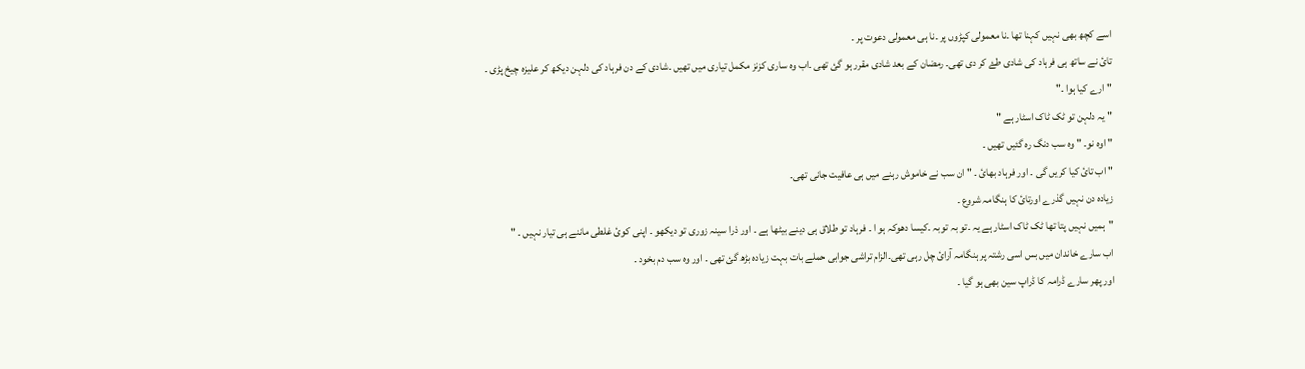اسے کچھ بھی نہیں کہنا تھا ۔نا معمولی کپڑوں پر ۔نا ہی معمولی دعوت پر ۔
تائ نے ساتھ ہی فرہاد کی شادی طۓ کر دی تھی۔ رمضان کے بعد شادی مقرر ہو گئ تھی ۔اب وہ ساری کزنز مکمل تیاری میں تھیں ۔شادی کے دن فرہاد کی دلہن دیکھ کر علیزہ چیخ پڑی ۔
" ارے کیا ہوا ۔"
" یہ دلہن تو ٹک ٹاک اسٹار ہے "
" اوہ نو۔ " وہ سب دنگ رہ گئیں تھیں ۔
" اب تائ کیا کریں گی ۔ اور فرہاد بھائ ۔ " ان سب نے خاموش رہنے میں ہی عافیت جانی تھی۔
زیادہ دن نہیں گذرے اورتائ کا ہنگامہ شروع ۔
"ہمیں نہیں پتا تھا ٹک ٹاک اسٹار ہے یہ ۔تو بہ توبہ ۔کیسا دھوکہ ہو ا ۔ فرہاد تو طلاق ہی دینے بیٹھا ہے ۔ اور ذرا سینہ زوری تو دیکھو ۔ اپنی کوئ غلطی ماننے ہی تیار نہیں ۔ "
اب سارے خاندان میں بس اسی رشتہ پر ہنگامہ آرائ چل رہی تھی۔الزام تراشی جوابی حملے بات بہت زیادہ بڑھ گئ تھی ۔ اور وہ سب دم بخود ۔
اور پھر سارے ڈرامہ کا ڈراپ سین بھی ہو گیا ۔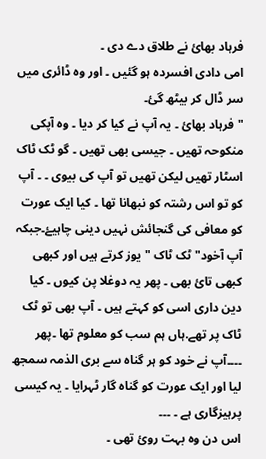فرہاد بھائ نے طلاق دے دی ۔
امی دادی افسردہ ہو گئیں ۔ اور وہ ڈائری میں سر ڈال کر بیٹھ گئ۔
" فرہاد بھائ ۔ یہ آپ نے کیا کر دیا ۔ وہ آپکی منکوحہ تھیں ۔ جیسی بھی تھیں ۔ گو ٹک ٹاک اسٹار تھیں لیکن تھیں تو آپ کی بیوی ۔ ۔ آپ کو تو اس رشتہ کو نبھانا تھا ۔ کیا ایک عورت کو معافی کی گنجائش نہیں دینی چاہیۓ۔جبکہ آپ آخود" ٹک ٹاک "یوز کرتے ہیں اور کبھی کبھی تائ بھی ۔ پھر یہ دوغلا پن کیوں ۔ کیا دین داری اسی کو کہتے ہیں ۔ آپ بھی تو ٹک ٹاک پر تھے.ہاں ہم سب کو معلوم تھا ۔پھر ۔۔۔۔آپ نے خود کو ہر گناہ سے بری الذمہ سمجھ لیا اور ایک عورت کو گناہ گار ٹہرایا ۔ یہ کیسی پرہیزگاری ہے ۔ ۔۔۔
اس دن وہ بہت روئ تھی ۔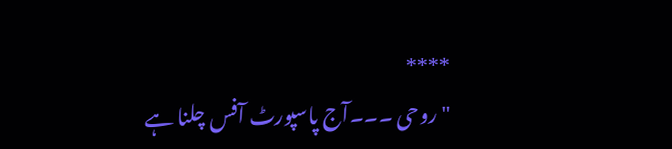****
"روحی ۔۔۔آج پاسپورٹ آفس چلنا ہے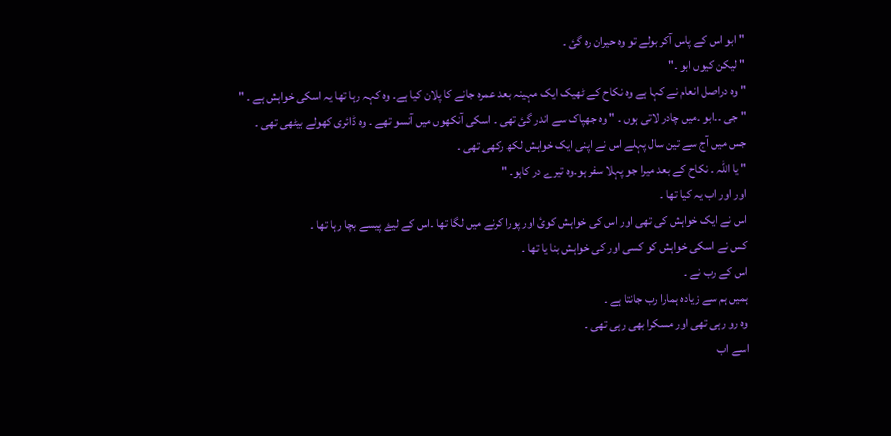" ابو اس کے پاس آکر بولے تو وہ حیران رہ گئ ۔
" لیکن کیوں ابو ۔"
" وہ دراصل انعام نے کہا ہے وہ نکاح کے ٹھیک ایک مہینہ بعد عمرہ جانے کا پلان کیا ہے۔ وہ کہہ رہا تھا یہ اسکی خواہش ہے ۔ "
" جی ۔۔ابو ۔میں چادر لاتی ہوں ۔ " وہ جھپاک سے اندر گئ تھی ۔ اسکی آنکھوں میں آنسو تھے ۔ وہ ڈائری کھولے بیٹھی تھی ۔
جس میں آج سے تین سال پہلے اس نے اپنی ایک خواہش لکھ رکھی تھی ۔
" یا اللہ ۔ نکاح کے بعد میرا جو پہلا سفر ہو۔وہ تیرے در کاہو۔ "
اور اور اب یہ کیا تھا ۔
اس نے ایک خواہش کی تھی اور اس کی خواہش کوئ اور پورا کرنے میں لگا تھا ۔اس کے لیۓ پیسے بچا رہا تھا ۔
کس نے اسکی خواہش کو کسی اور کی خواہش بنا یا تھا ۔
اس کے رب نے ۔
ہمیں ہم سے زیادہ ہمارا رب جانتا ہے ۔
وہ رو رہی تھی اور مسکرا بھی رہی تھی ۔
اسے اب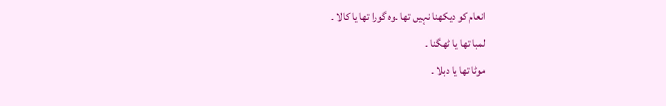انعام کو دیکھنا نہیں تھا ۔وہ گورا تھا یا کالا ۔
لمبا تھا یا ٹھگنا ۔
موٹا تھا یا دبلا ۔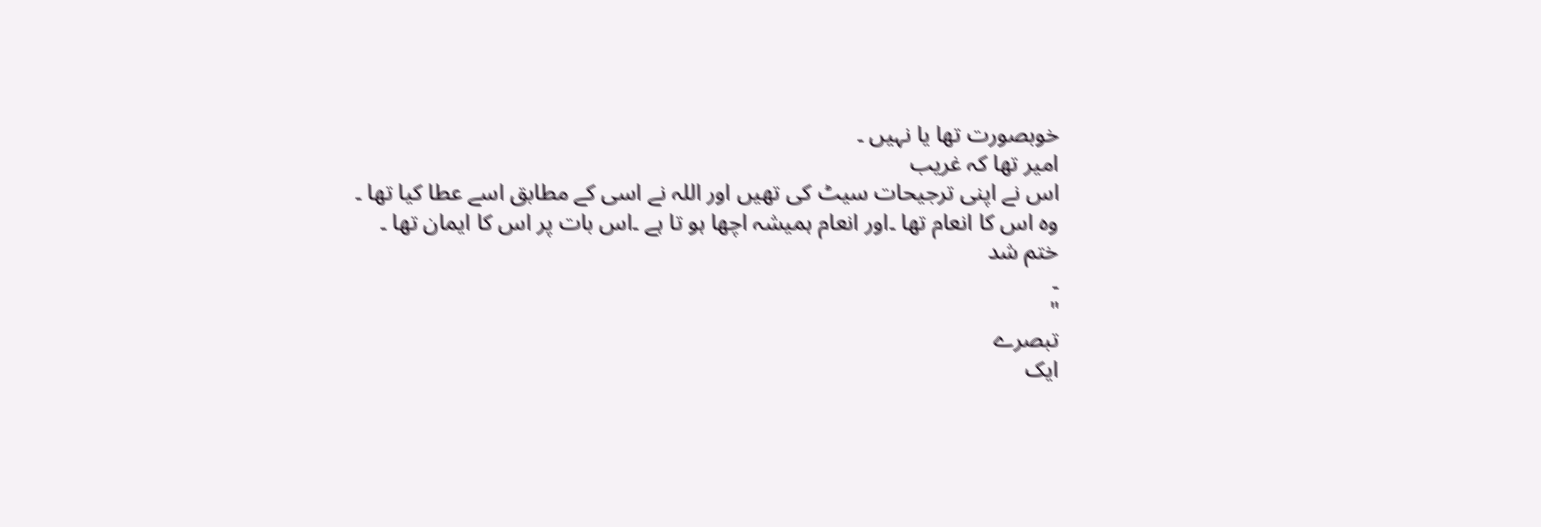خوبصورت تھا یا نہیں ۔
امیر تھا کہ غریب
اس نے اپنی ترجیحات سیٹ کی تھیں اور اللہ نے اسی کے مطابق اسے عطا کیا تھا ۔
وہ اس کا انعام تھا ۔اور انعام ہمیشہ اچھا ہو تا ہے ۔اس بات پر اس کا ایمان تھا ۔
ختم شد
۔
"
تبصرے
ایک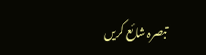تبصرہ شائع کریں